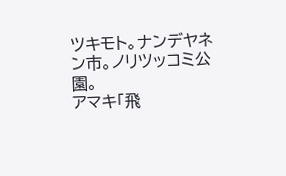ツキモト。ナンデヤネン市。ノリツッコミ公園。
アマキ「飛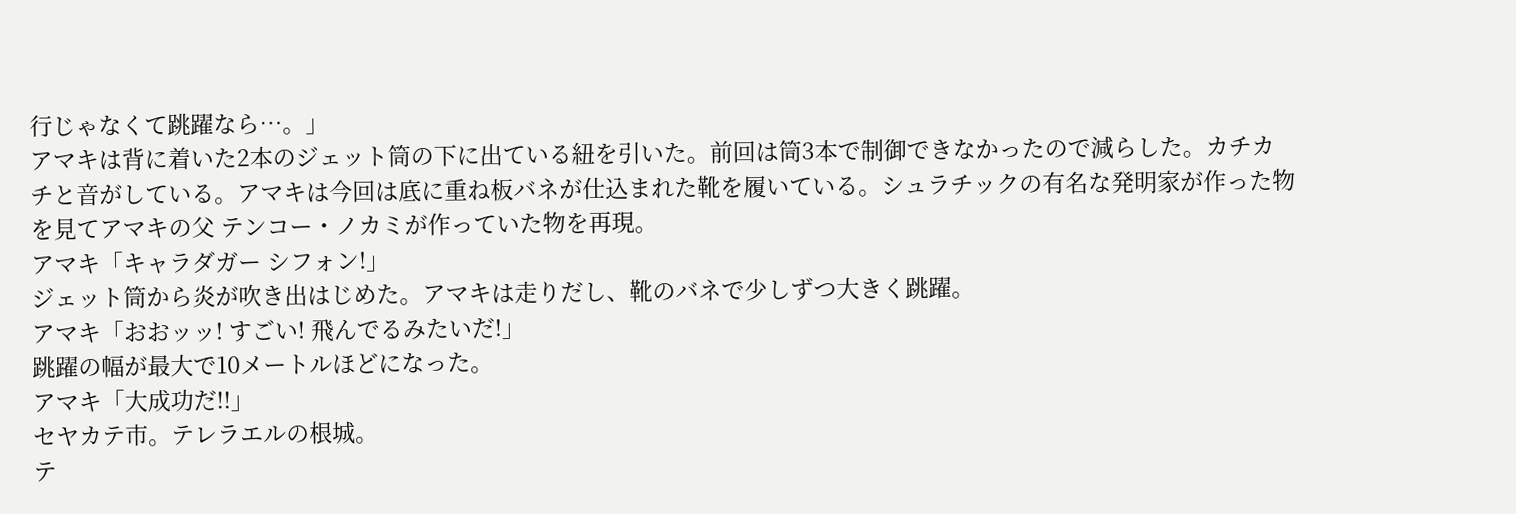行じゃなくて跳躍なら…。」
アマキは背に着いた2本のジェット筒の下に出ている紐を引いた。前回は筒3本で制御できなかったので減らした。カチカチと音がしている。アマキは今回は底に重ね板バネが仕込まれた靴を履いている。シュラチックの有名な発明家が作った物を見てアマキの父 テンコー・ノカミが作っていた物を再現。
アマキ「キャラダガー シフォン!」
ジェット筒から炎が吹き出はじめた。アマキは走りだし、靴のバネで少しずつ大きく跳躍。
アマキ「おおッッ! すごい! 飛んでるみたいだ!」
跳躍の幅が最大で10メートルほどになった。
アマキ「大成功だ!!」
セヤカテ市。テレラエルの根城。
テ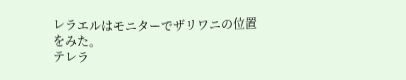レラエルはモニターでザリワニの位置をみた。
テレラ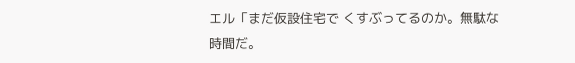エル「まだ仮設住宅で くすぶってるのか。無駄な時間だ。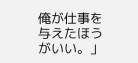俺が仕事を与えたほうがいい。」